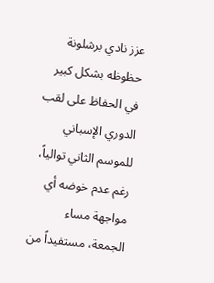عزز نادي برشلونة حظوظه بشكل كبير في الحفاظ على لقب الدوري الإسباني للموسم الثاني توالياً، رغم عدم خوضه أي مواجهة مساء الجمعة، مستفيداً من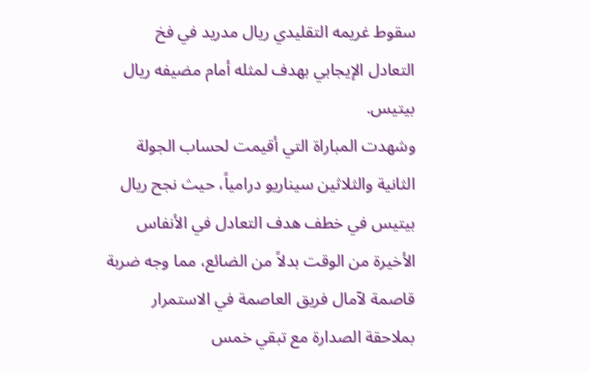سقوط غريمه التقليدي ريال مدريد في فخ التعادل الإيجابي بهدف لمثله أمام مضيفه ريال بيتيس.
وشهدت المباراة التي أقيمت لحساب الجولة الثانية والثلاثين سيناريو درامياً، حيث نجح ريال بيتيس في خطف هدف التعادل في الأنفاس الأخيرة من الوقت بدلاً من الضائع، مما وجه ضربة قاصمة لآمال فريق العاصمة في الاستمرار بملاحقة الصدارة مع تبقي خمس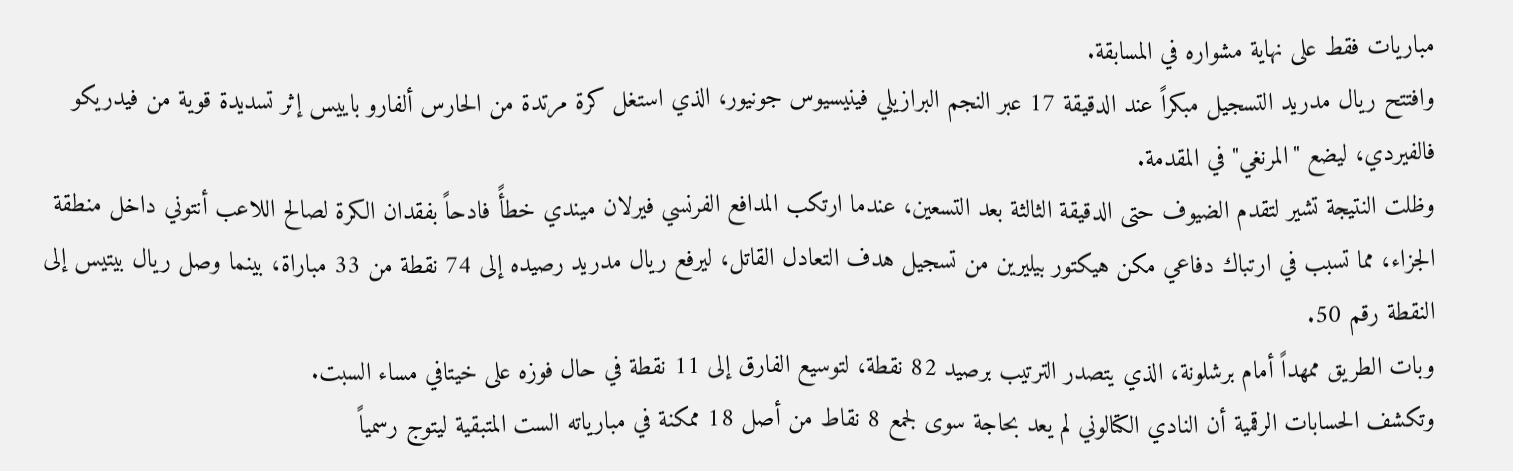مباريات فقط على نهاية مشواره في المسابقة.
وافتتح ريال مدريد التسجيل مبكراً عند الدقيقة 17 عبر النجم البرازيلي فينيسيوس جونيور، الذي استغل كرة مرتدة من الحارس ألفارو باييس إثر تسديدة قوية من فيدريكو فالفيردي، ليضع "المرنغي" في المقدمة.
وظلت النتيجة تشير لتقدم الضيوف حتى الدقيقة الثالثة بعد التسعين، عندما ارتكب المدافع الفرنسي فيرلان ميندي خطأً فادحاً بفقدان الكرة لصالح اللاعب أنتوني داخل منطقة الجزاء، مما تسبب في ارتباك دفاعي مكن هيكتور بيليرين من تسجيل هدف التعادل القاتل، ليرفع ريال مدريد رصيده إلى 74 نقطة من 33 مباراة، بينما وصل ريال بيتيس إلى النقطة رقم 50.
وبات الطريق ممهداً أمام برشلونة، الذي يتصدر الترتيب برصيد 82 نقطة، لتوسيع الفارق إلى 11 نقطة في حال فوزه على خيتافي مساء السبت.
وتكشف الحسابات الرقمية أن النادي الكتالوني لم يعد بحاجة سوى لجمع 8 نقاط من أصل 18 ممكنة في مبارياته الست المتبقية ليتوج رسمياً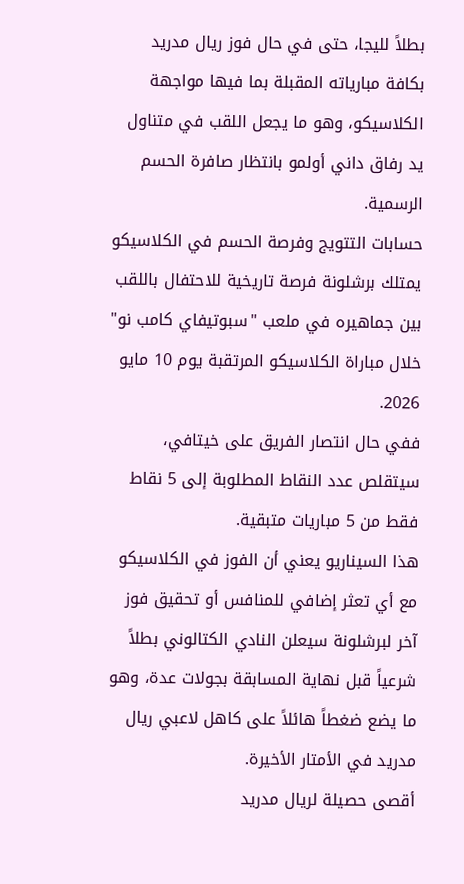بطلاً لليجا، حتى في حال فوز ريال مدريد بكافة مبارياته المقبلة بما فيها مواجهة الكلاسيكو، وهو ما يجعل اللقب في متناول يد رفاق داني أولمو بانتظار صافرة الحسم الرسمية.
حسابات التتويج وفرصة الحسم في الكلاسيكو
يمتلك برشلونة فرصة تاريخية للاحتفال باللقب بين جماهيره في ملعب "سبوتيفاي كامب نو" خلال مباراة الكلاسيكو المرتقبة يوم 10 مايو 2026.
ففي حال انتصار الفريق على خيتافي، سيتقلص عدد النقاط المطلوبة إلى 5 نقاط فقط من 5 مباريات متبقية.
هذا السيناريو يعني أن الفوز في الكلاسيكو مع أي تعثر إضافي للمنافس أو تحقيق فوز آخر لبرشلونة سيعلن النادي الكتالوني بطلاً شرعياً قبل نهاية المسابقة بجولات عدة، وهو ما يضع ضغطاً هائلاً على كاهل لاعبي ريال مدريد في الأمتار الأخيرة.
أقصى حصيلة لريال مدريد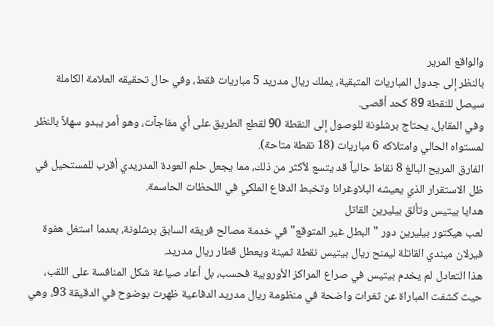والواقع المرير
بالنظر إلى جدول المباريات المتبقية، يملك ريال مدريد 5 مباريات فقط، وفي حال تحقيقه العلامة الكاملة سيصل للنقطة 89 كحد أقصى.
وفي المقابل، يحتاج برشلونة للوصول إلى النقطة 90 لقطع الطريق على أي مفاجآت، وهو أمر يبدو سهلاً بالنظر لمستواه الحالي وامتلاكه 6 مباريات (18 نقطة متاحة).
الفارق المريح البالغ 8 نقاط حالياً قد يتسع لأكثر من ذلك، مما يجعل حلم العودة المدريدي أقرب للمستحيل في ظل الاستقرار الذي يعيشه البلاوغرانا وتخبط الدفاع الملكي في اللحظات الحاسمة.
هدايا بيتيس وتألق بيليرين القاتل
لعب هيكتور بيليرين دور "البطل غير المتوقع" في خدمة مصالح فريقه السابق برشلونة، بعدما استغل هفوة فيرلان ميندي القاتلة ليمنح ريال بيتيس نقطة ثمينة ويعطل قطار ريال مدريد.
هذا التعادل لم يخدم بيتيس في صراع المراكز الأوروبية فحسب، بل أعاد صياغة شكل المنافسة على اللقب، حيث كشفت المباراة عن ثغرات واضحة في منظومة ريال مدريد الدفاعية ظهرت بوضوح في الدقيقة 93، وهي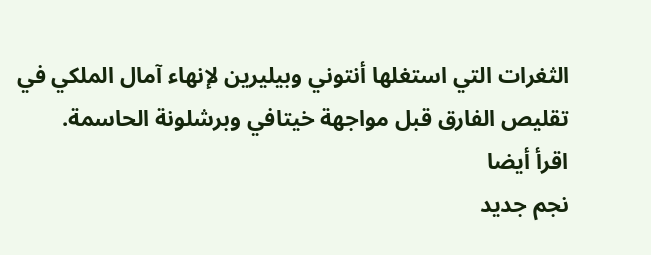الثغرات التي استغلها أنتوني وبيليرين لإنهاء آمال الملكي في تقليص الفارق قبل مواجهة خيتافي وبرشلونة الحاسمة.
اقرأ أيضا
نجم جديد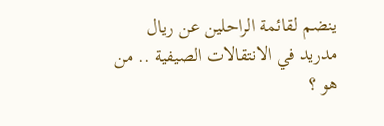ينضم لقائمة الراحلين عن ريال مدريد في الانتقالات الصيفية .. من هو ؟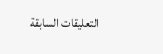التعليقات السابقة